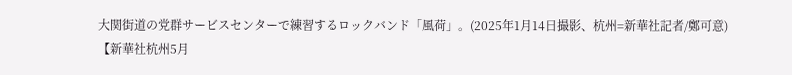大関街道の党群サービスセンターで練習するロックバンド「風荷」。(2025年1月14日撮影、杭州=新華社記者/鄭可意)
【新華社杭州5月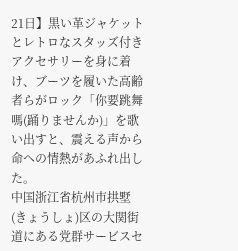21日】黒い革ジャケットとレトロなスタッズ付きアクセサリーを身に着け、ブーツを履いた高齢者らがロック「你要跳舞嗎(踊りませんか)」を歌い出すと、震える声から命への情熱があふれ出した。
中国浙江省杭州市拱墅(きょうしょ)区の大関街道にある党群サービスセ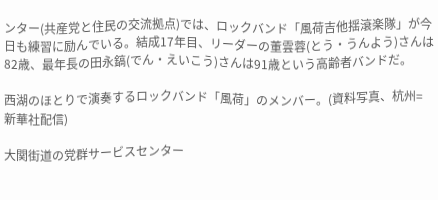ンター(共産党と住民の交流拠点)では、ロックバンド「風荷吉他揺滾楽隊」が今日も練習に励んでいる。結成17年目、リーダーの董雲蓉(とう・うんよう)さんは82歳、最年長の田永鎬(でん・えいこう)さんは91歳という高齢者バンドだ。

西湖のほとりで演奏するロックバンド「風荷」のメンバー。(資料写真、杭州=新華社配信)

大関街道の党群サービスセンター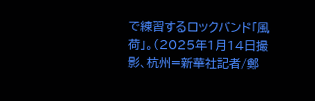で練習するロックバンド「風荷」。(2025年1月14日撮影、杭州=新華社記者/鄭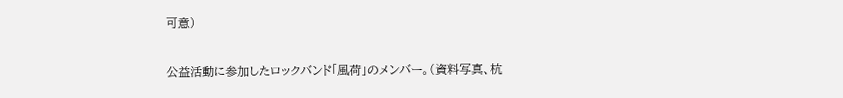可意)

公益活動に参加したロックバンド「風荷」のメンバー。(資料写真、杭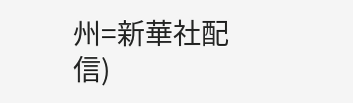州=新華社配信)